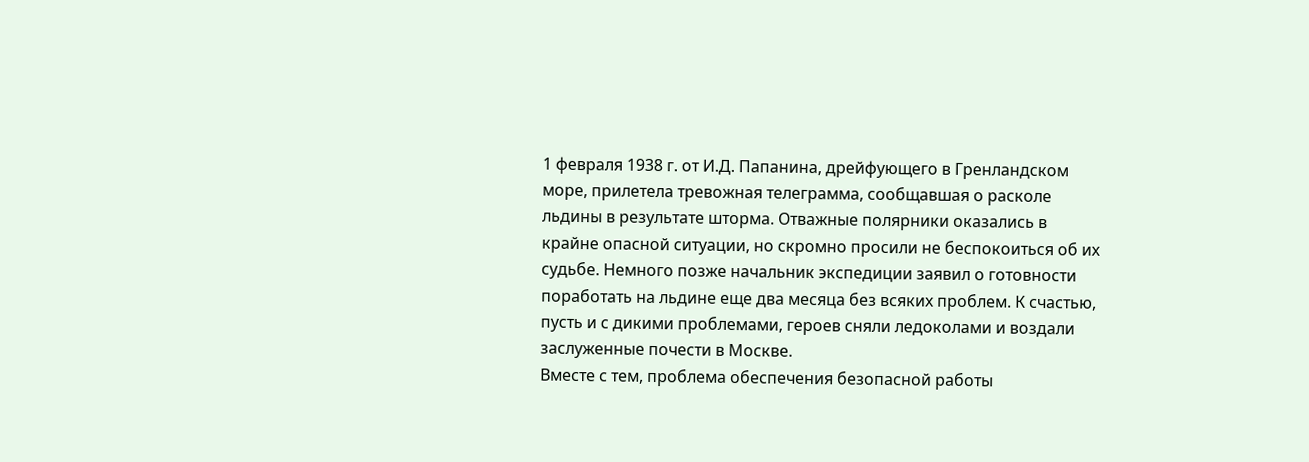1 февраля 1938 г. от И.Д. Папанина, дрейфующего в Гренландском море, прилетела тревожная телеграмма, сообщавшая о расколе льдины в результате шторма. Отважные полярники оказались в крайне опасной ситуации, но скромно просили не беспокоиться об их судьбе. Немного позже начальник экспедиции заявил о готовности поработать на льдине еще два месяца без всяких проблем. К счастью, пусть и с дикими проблемами, героев сняли ледоколами и воздали заслуженные почести в Москве.
Вместе с тем, проблема обеспечения безопасной работы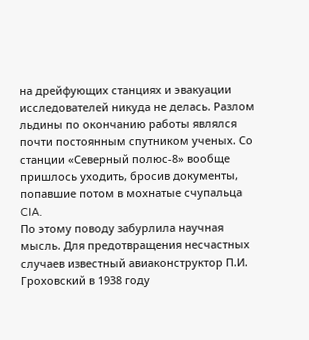на дрейфующих станциях и эвакуации исследователей никуда не делась. Разлом льдины по окончанию работы являлся почти постоянным спутником ученых. Со станции «Северный полюс-8» вообще пришлось уходить, бросив документы, попавшие потом в мохнатые счупальца CIA.
По этому поводу забурлила научная мысль. Для предотвращения несчастных случаев известный авиаконструктор П.И. Гроховский в 1938 году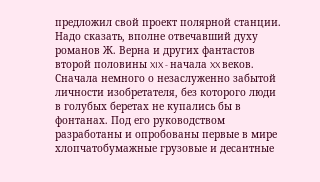предложил свой проект полярной станции. Надо сказать, вполне отвечавший духу романов Ж. Верна и других фантастов второй половины XIX - начала XX веков.
Сначала немного о незаслуженно забытой личности изобретателя, без которого люди в голубых беретах не купались бы в фонтанах. Под его руководством разработаны и опробованы первые в мире хлопчатобумажные грузовые и десантные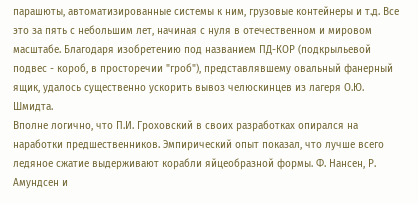парашюты, автоматизированные системы к ним, грузовые контейнеры и т.д. Все это за пять с небольшим лет, начиная с нуля в отечественном и мировом масштабе. Благодаря изобретению под названием ПД-КОР (подкрыльевой подвес - короб, в просторечии "гроб"), представлявшему овальный фанерный ящик, удалось существенно ускорить вывоз челюскинцев из лагеря О.Ю. Шмидта.
Вполне логично, что П.И. Гроховский в своих разработках опирался на наработки предшественников. Эмпирический опыт показал, что лучше всего ледяное сжатие выдерживают корабли яйцеобразной формы. Ф. Нансен, Р. Амундсен и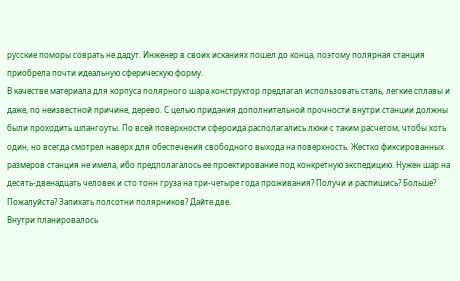русские поморы соврать не дадут. Инженер в своих исканиях пошел до конца, поэтому полярная станция приобрела почти идеальную сферическую форму.
В качестве материала для корпуса полярного шара конструктор предлагал использовать сталь, легкие сплавы и даже, по неизвестной причине, дерево. С целью придания дополнительной прочности внутри станции должны были проходить шпангоуты. По всей поверхности сфероида располагались люки с таким расчетом, чтобы хоть один, но всегда смотрел наверх для обеспечения свободного выхода на поверхность. Жестко фиксированных размеров станция не имела, ибо предполагалось ее проектирование под конкретную экспедицию. Нужен шар на десять-двенадцать человек и сто тонн груза на три-четыре года проживания? Получи и распишись? Больше? Пожалуйста? Запихать полсотни полярников? Дайте две.
Внутри планировалось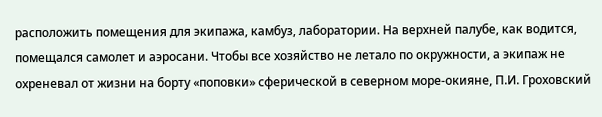расположить помещения для экипажа, камбуз, лаборатории. На верхней палубе, как водится, помещался самолет и аэросани. Чтобы все хозяйство не летало по окружности, а экипаж не охреневал от жизни на борту «поповки» сферической в северном море-окияне, П.И. Гроховский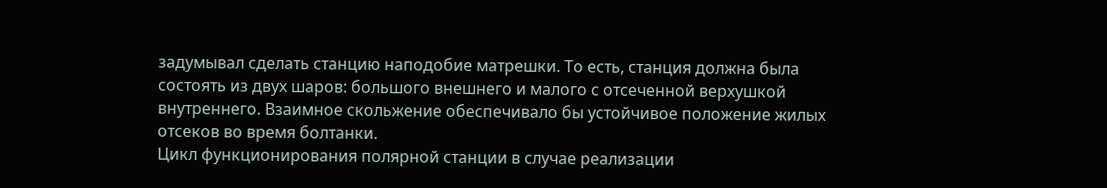задумывал сделать станцию наподобие матрешки. То есть, станция должна была состоять из двух шаров: большого внешнего и малого с отсеченной верхушкой внутреннего. Взаимное скольжение обеспечивало бы устойчивое положение жилых отсеков во время болтанки.
Цикл функционирования полярной станции в случае реализации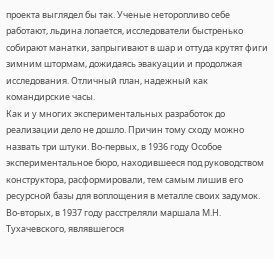проекта выглядел бы так. Ученые неторопливо себе работают, льдина лопается, исследователи быстренько собирают манатки, запрыгивают в шар и оттуда крутят фиги зимним штормам, дожидаясь эвакуации и продолжая исследования. Отличный план, надежный как командирские часы.
Как и у многих экспериментальных разработок до реализации дело не дошло. Причин тому сходу можно назвать три штуки. Во-первых, в 1936 году Особое экспериментальное бюро, находившееся под руководством конструктора, расформировали, тем самым лишив его ресурсной базы для воплощения в металле своих задумок. Во-вторых, в 1937 году расстреляли маршала М.Н. Тухачевского, являвшегося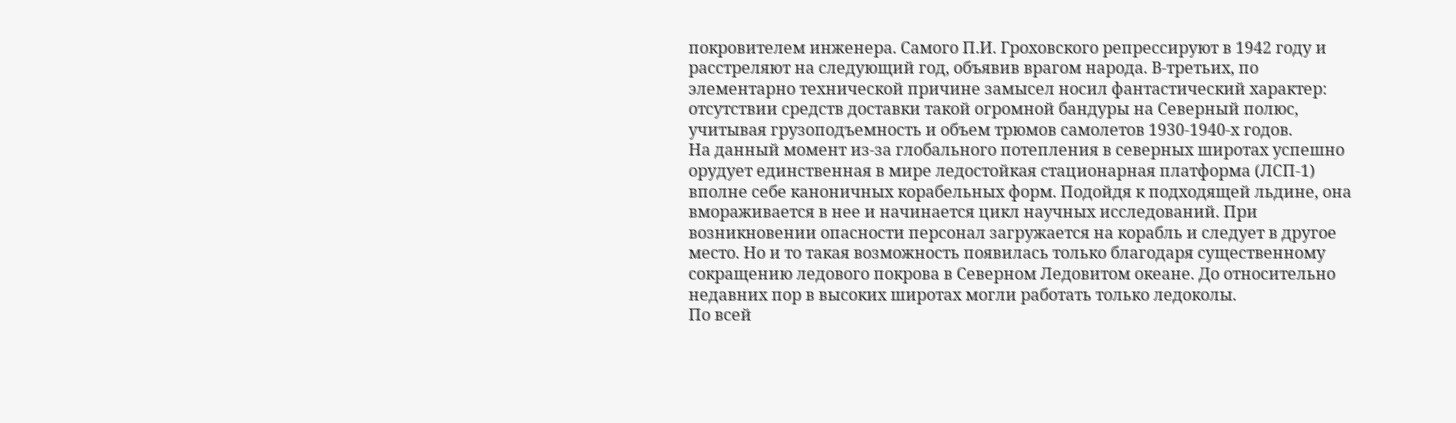покровителем инженера. Самого П.И. Гроховского репрессируют в 1942 году и расстреляют на следующий год, объявив врагом народа. В-третьих, по элементарно технической причине замысел носил фантастический характер: отсутствии средств доставки такой огромной бандуры на Северный полюс, учитывая грузоподъемность и объем трюмов самолетов 1930-1940-х годов.
На данный момент из-за глобального потепления в северных широтах успешно орудует единственная в мире ледостойкая стационарная платформа (ЛСП-1) вполне себе каноничных корабельных форм. Подойдя к подходящей льдине, она вмораживается в нее и начинается цикл научных исследований. При возникновении опасности персонал загружается на корабль и следует в другое место. Но и то такая возможность появилась только благодаря существенному сокращению ледового покрова в Северном Ледовитом океане. До относительно недавних пор в высоких широтах могли работать только ледоколы.
По всей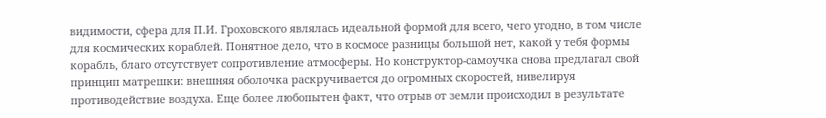видимости, сфера для П.И. Гроховского являлась идеальной формой для всего, чего угодно, в том числе для космических кораблей. Понятное дело, что в космосе разницы большой нет, какой у тебя формы корабль, благо отсутствует сопротивление атмосферы. Но конструктор-самоучка снова предлагал свой принцип матрешки: внешняя оболочка раскручивается до огромных скоростей, нивелируя противодействие воздуха. Еще более любопытен факт, что отрыв от земли происходил в результате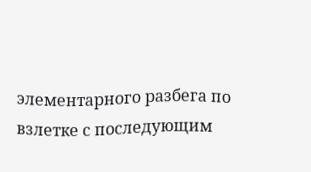элементарного разбега по взлетке с последующим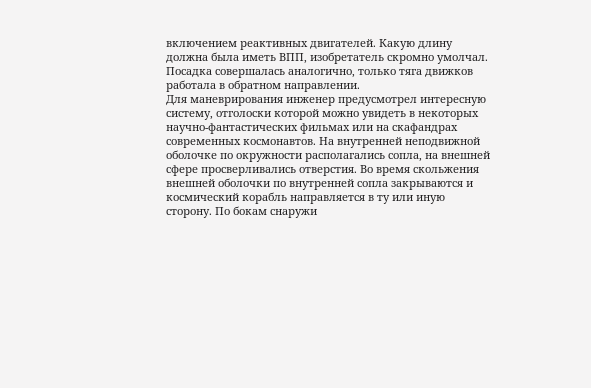включением реактивных двигателей. Какую длину должна была иметь ВПП, изобретатель скромно умолчал. Посадка совершалась аналогично, только тяга движков работала в обратном направлении.
Для маневрирования инженер предусмотрел интересную систему, отголоски которой можно увидеть в некоторых научно-фантастических фильмах или на скафандрах современных космонавтов. На внутренней неподвижной оболочке по окружности располагались сопла, на внешней сфере просверливались отверстия. Во время скольжения внешней оболочки по внутренней сопла закрываются и космический корабль направляется в ту или иную сторону. По бокам снаружи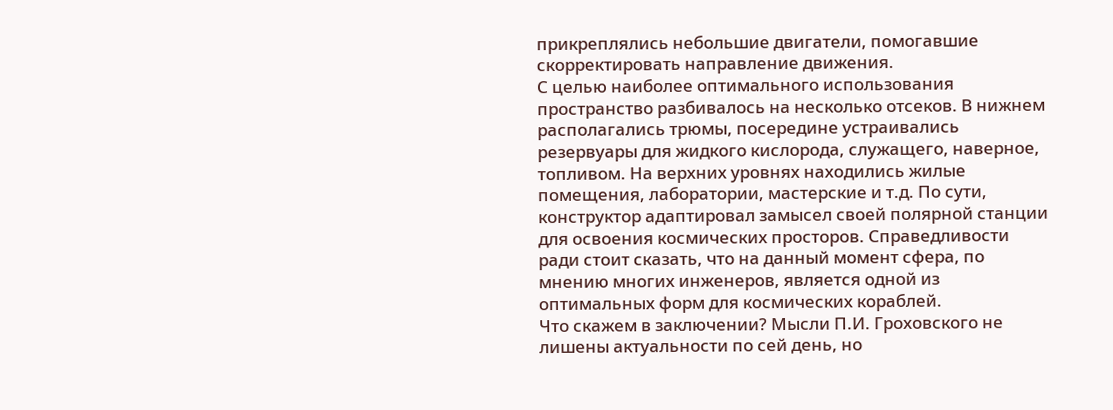прикреплялись небольшие двигатели, помогавшие скорректировать направление движения.
С целью наиболее оптимального использования пространство разбивалось на несколько отсеков. В нижнем располагались трюмы, посередине устраивались резервуары для жидкого кислорода, служащего, наверное, топливом. На верхних уровнях находились жилые помещения, лаборатории, мастерские и т.д. По сути, конструктор адаптировал замысел своей полярной станции для освоения космических просторов. Справедливости ради стоит сказать, что на данный момент сфера, по мнению многих инженеров, является одной из оптимальных форм для космических кораблей.
Что скажем в заключении? Мысли П.И. Гроховского не лишены актуальности по сей день, но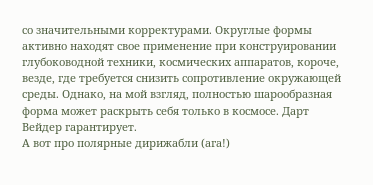со значительными корректурами. Округлые формы активно находят свое применение при конструировании глубоководной техники, космических аппаратов, короче, везде, где требуется снизить сопротивление окружающей среды. Однако, на мой взгляд, полностью шарообразная форма может раскрыть себя только в космосе. Дарт Вейдер гарантирует.
А вот про полярные дирижабли (ага!)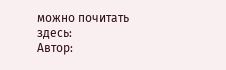можно почитать здесь:
Автор: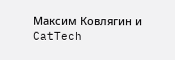Максим Ковлягин и CatTech